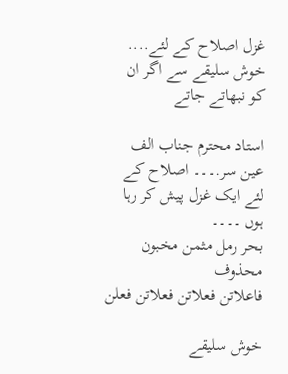غزل اصلاح کے لئے.... خوش سلیقے سے اگر ان کو نبھاتے جاتے

استاد محترم جناب الف عین سر.۔۔۔ اصلاح کے لئے ایک غزل پیش کر رہا ہوں ۔۔۔۔
بحر رمل مثمن مخبون محذوف
فاعلاتن فعلاتن فعلاتن فعلن

خوش سلیقے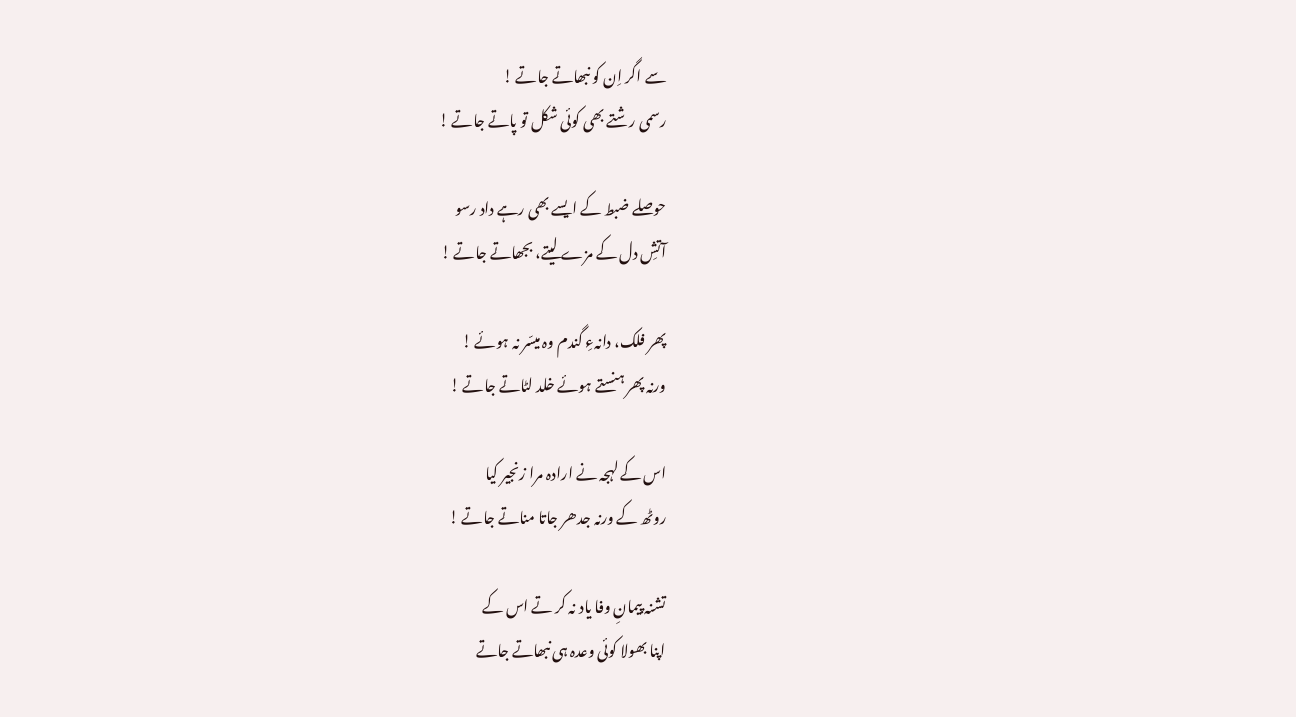سے اگر اِن کو نبھاتے جاتے !
رسمی رشتے بھی کوئی شکل تو پاتے جاتے !

حوصلے ضبط کے ایسے بھی رہے داد رسو
آتشِ دل کے مزے لیتے، بجھاتے جاتے !

پھر فلک، دانہءِ گندم وہ میسّر نہ ہوئے !
ورنہ پھر ہنستے ہوئے خلد لٹاتے جاتے !

اس کے لہجہ نے ارادہ مرا زنجیر کیا
روٹھ کے ورنہ جدھر جاتا مناتے جاتے !

تشنہ پیمانِ وفا یاد نہ کر تے اس کے
اپنا بھولا کوئی وعدہ ہی نبھاتے جاتے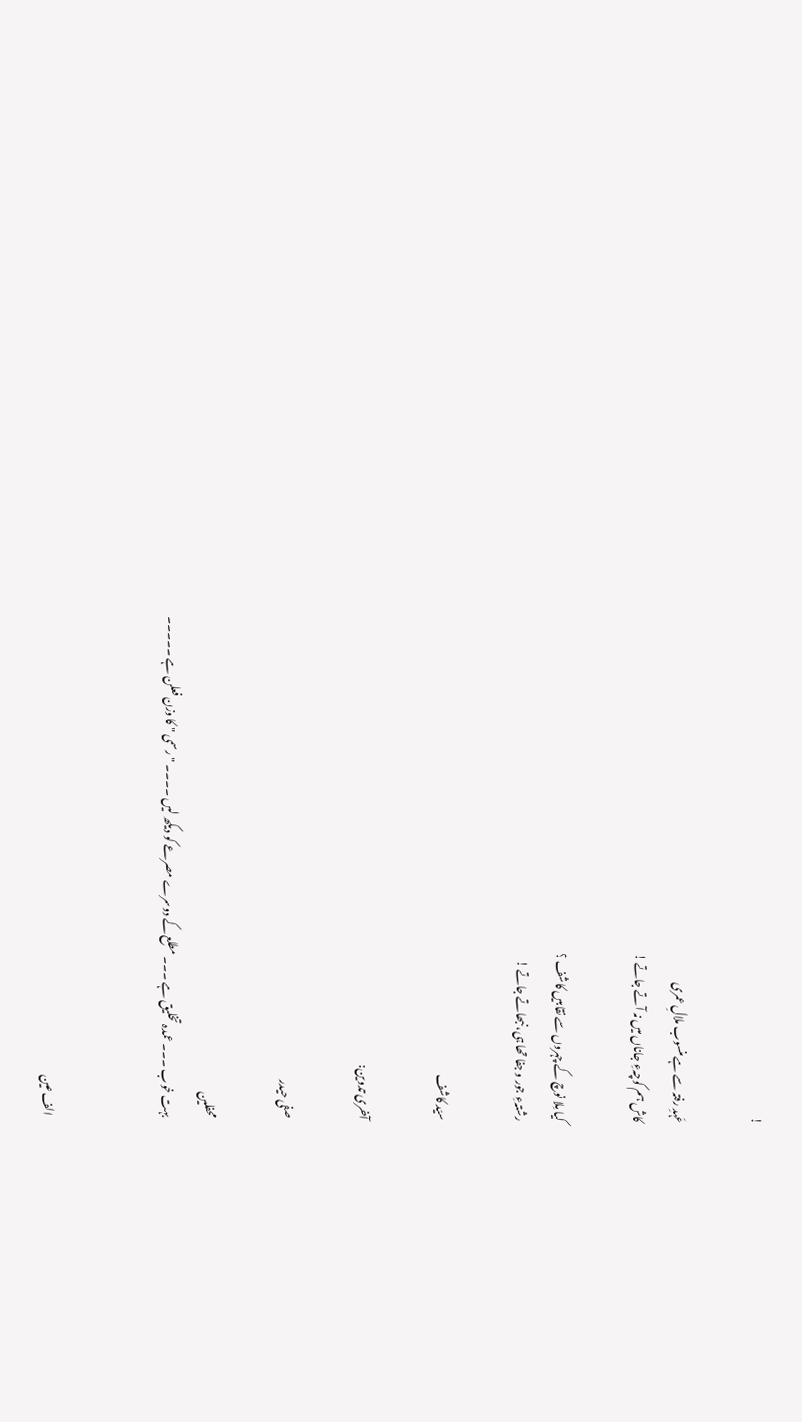!

عَہدِ رفتہ سے ہے منسوب ملالِ عمری
کاش ہم کوچہءِ جاناں میں نہ آتے جاتے !

کیا مِلا نوچ کے چہروں سے نقابیں کاشف ؟
رشتہءِ جور و جفا تھا ہی، نبھاتے جاتے !

سیّد کاشف

آخری تدوین:

صفی حیدر

محفلین
بہت خوب ۔۔۔ عمدہ تخلیق ہے ۔۔۔ مطلع کے دوسرے مصرعے کو دیکھ لیں ۔۔۔۔ " رسمی " کا وزن فعلن ہے ۔۔۔۔۔


الف عین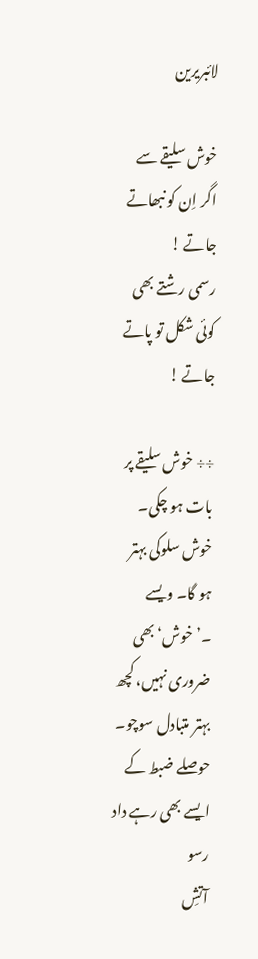لائبریرین

خوش سلیقے سے اگر اِن کو نبھاتے جاتے !
رسمی رشتے بھی کوئی شکل تو پاتے جاتے !

÷÷ خوش سلیقے پر بات ہو چکی۔ خوش سلوکی بہتر ہو گا۔ ویسے ۔’خوش‘ بھی ضروری نہیں، کچھ بہتر متبادل سوچو۔
حوصلے ضبط کے ایسے بھی رہے داد رسو
آتشِ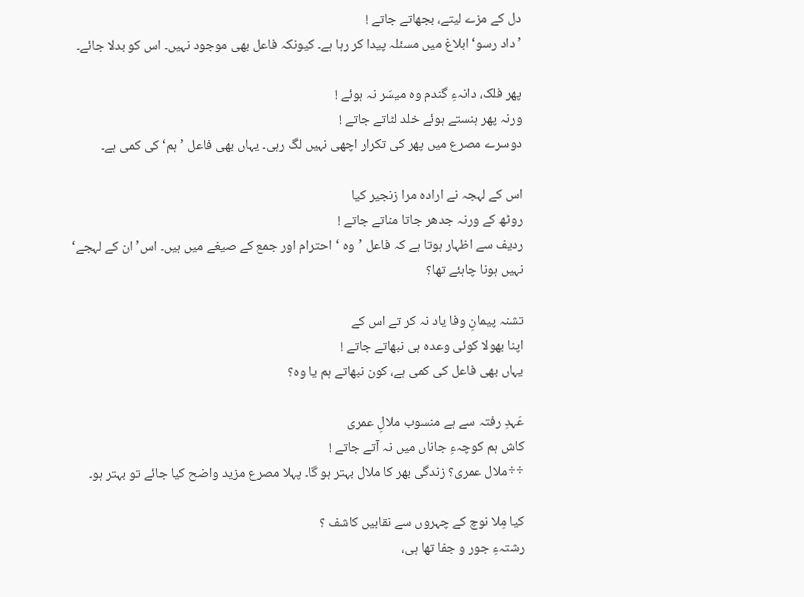دل کے مزے لیتے، بجھاتے جاتے !
’داد رسو‘ ابلاغ میں مسئلہ پیدا کر رہا ہے۔ کیونکہ فاعل بھی موجود نہیں۔ اس کو بدلا جائے۔

پھر فلک، دانہءِ گندم وہ میسّر نہ ہوئے !
ورنہ پھر ہنستے ہوئے خلد لٹاتے جاتے !
دوسرے مصرع میں پھر کی تکرار اچھی نہیں لگ رہی۔ یہاں بھی فاعل ’ہم‘ کی کمی ہے۔

اس کے لہجہ نے ارادہ مرا زنجیر کیا
روٹھ کے ورنہ جدھر جاتا مناتے جاتے !
ردیف سے اظہار ہوتا ہے کہ فاعل ’وہ ‘ احترام اور جمع کے صیغے میں ہیں۔ اس’ان کے لہجے‘ نہیں ہونا چاہئے تھا؟

تشنہ پیمانِ وفا یاد نہ کر تے اس کے
اپنا بھولا کوئی وعدہ ہی نبھاتے جاتے !
یہاں بھی فاعل کی کمی ہے، کون نبھاتے ہم یا وہ؟

عَہدِ رفتہ سے ہے منسوب ملالِ عمری
کاش ہم کوچہءِ جاناں میں نہ آتے جاتے !
÷÷ملال عمری؟ زندگی بھر کا ملال بہتر ہو گا۔ پہلا مصرع مزید واضح کیا جائے تو بہتر ہو۔

کیا مِلا نوچ کے چہروں سے نقابیں کاشف ؟
رشتہءِ جور و جفا تھا ہی،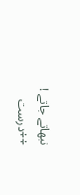نبھاتے جاتے !
÷÷درست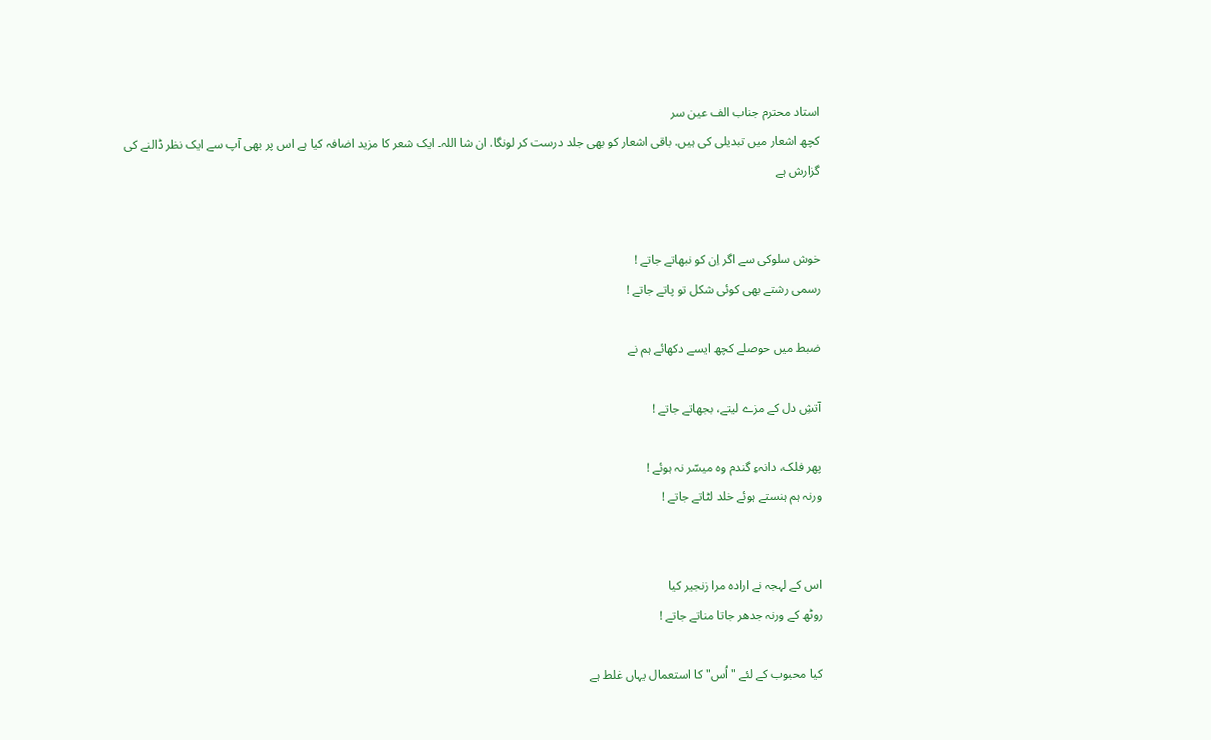استاد محترم جناب الف عین سر
کچھ اشعار میں تبدیلی کی ہیں. باقی اشعار کو بھی جلد درست کر لونگا. ان شا اللہ۔ ایک شعر کا مزید اضافہ کیا ہے اس پر بھی آپ سے ایک نظر ڈالنے کی گزارش ہے


خوش سلوکی سے اگر اِن کو نبھاتے جاتے !
رسمی رشتے بھی کوئی شکل تو پاتے جاتے !

ضبط میں حوصلے کچھ ایسے دکھائے ہم نے

آتشِ دل کے مزے لیتے، بجھاتے جاتے !

پھر فلک، دانہءِ گندم وہ میسّر نہ ہوئے !
ورنہ ہم ہنستے ہوئے خلد لٹاتے جاتے !


اس کے لہجہ نے ارادہ مرا زنجیر کیا
روٹھ کے ورنہ جدھر جاتا مناتے جاتے !

کیا محبوب کے لئے "اُس" کا استعمال یہاں غلط ہے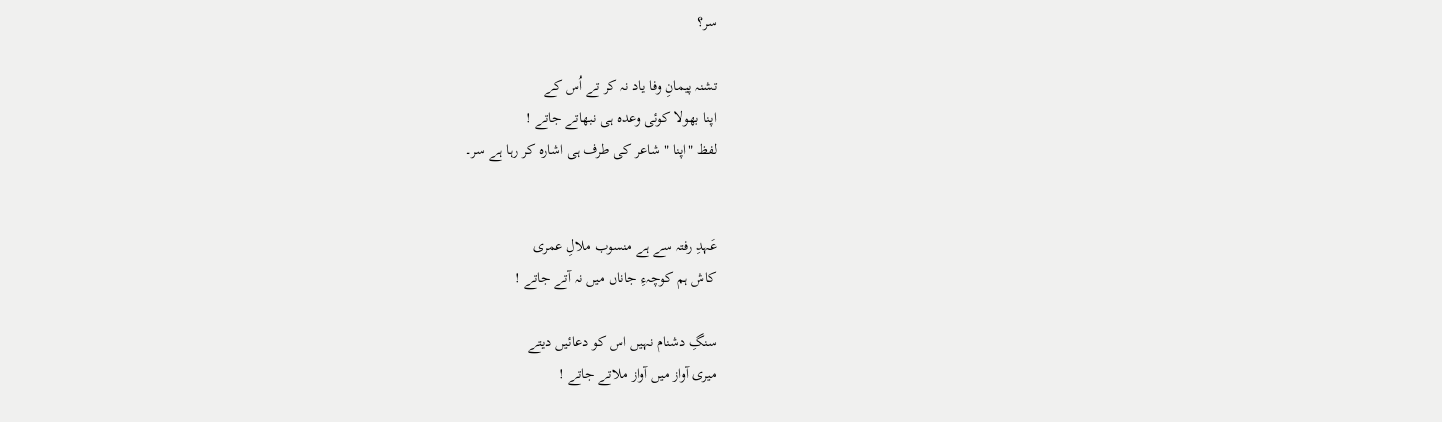سر؟

تشنہ پیمانِ وفا یاد نہ کر تے اُس کے
اپنا بھولا کوئی وعدہ ہی نبھاتے جاتے !
لفظ "اپنا " شاعر کی طرف ہی اشارہ کر رہا ہے سر۔


عَہدِ رفتہ سے ہے منسوب ملالِ عمری
کاش ہم کوچہءِ جاناں میں نہ آتے جاتے !

سنگِ دشنام نہیں اس کو دعائیں دیتے
میری آواز میں آواز ملاتے جاتے !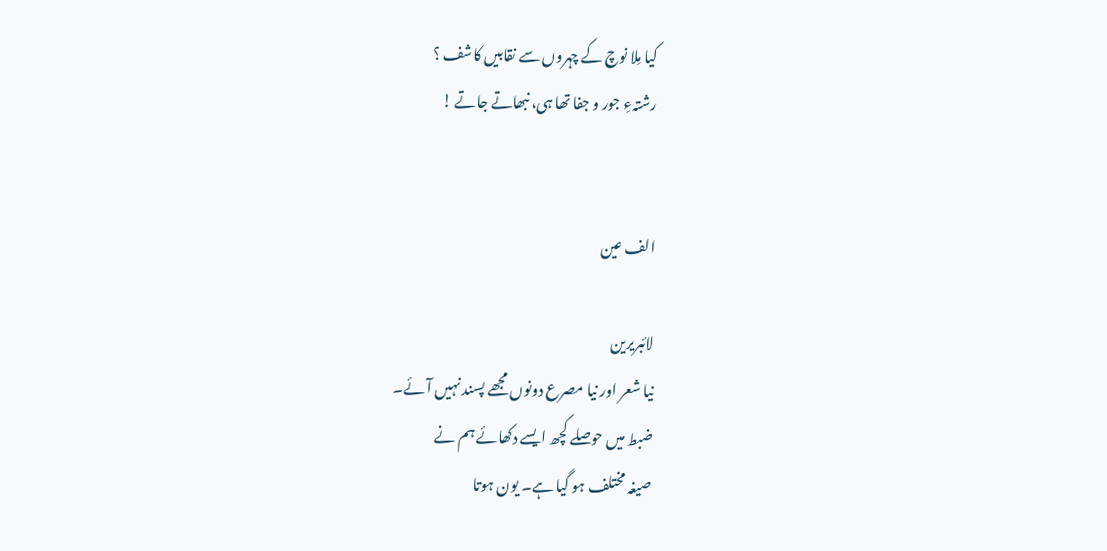کیا مِلا نوچ کے چہروں سے نقابیں کاشف ؟
رشتہءِ جور و جفا تھا ہی، نبھاتے جاتے !


الف عین

لائبریرین
نیا شعر اور نیا مصرع دونوں مجھے پسند نہیں آئے۔
ضبط میں حوصلے کچھ ایسے دکھائے ہم نے
صیغہ مختلف ہو گیا ہے۔ یون ہوتا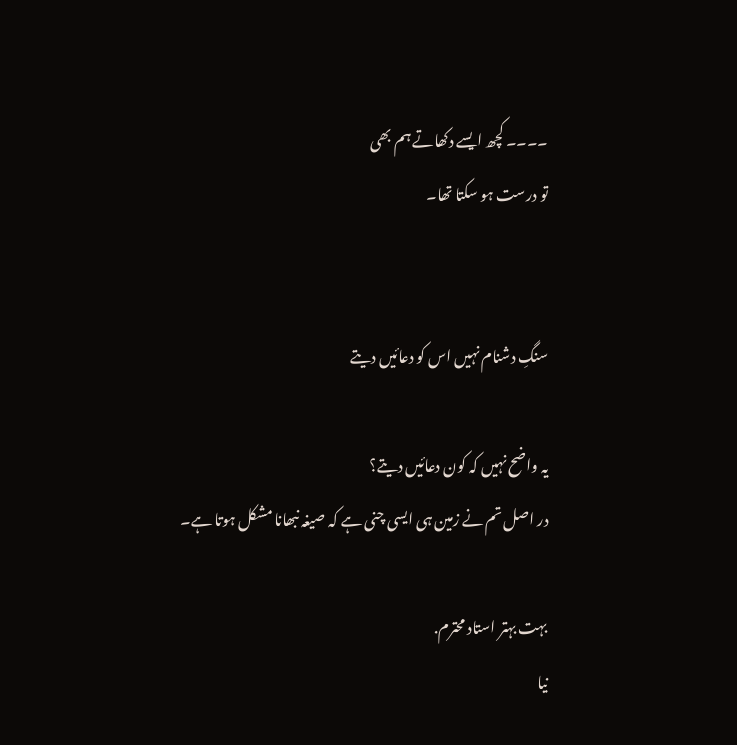۔۔۔۔ کچھ ایسے دکھاتے ہم بھی
تو درست ہو سکتا تھا۔


سنگِ دشنام نہیں اس کو دعائیں دیتے

یہ واضح نہیں کہ کون دعائیں دیتے؟
در اصل تم نے زمین ہی ایسی چنی ہے کہ صیغہ نبھانا مشکل ہوتا ہے۔

بہت بہتر استاد محترم.
نیا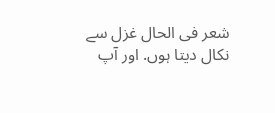شعر فی الحال غزل سے نکال دیتا ہوں. اور آپ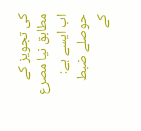کی تجویز کے مطابق نیا مصرع اب ایسے ہے:
حوصلے ضبط کے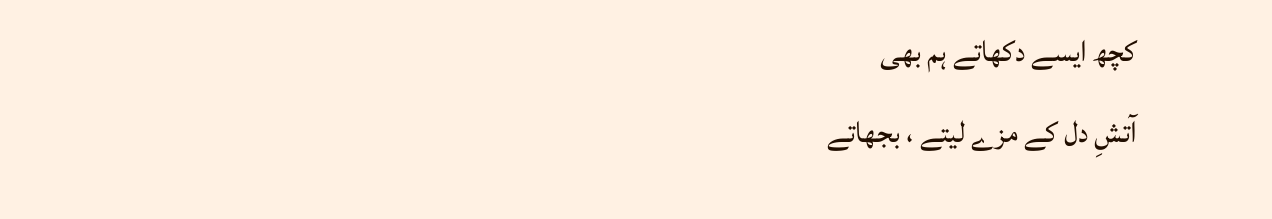کچھ ایسے دکھاتے ہم بھی
آتشِ دل کے مزے لیتے ، بجھاتے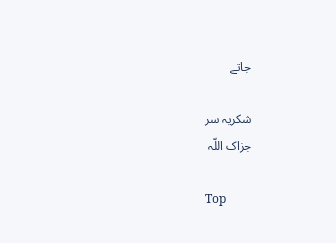جاتے

شکریہ سر
جزاک اللّہ

Top